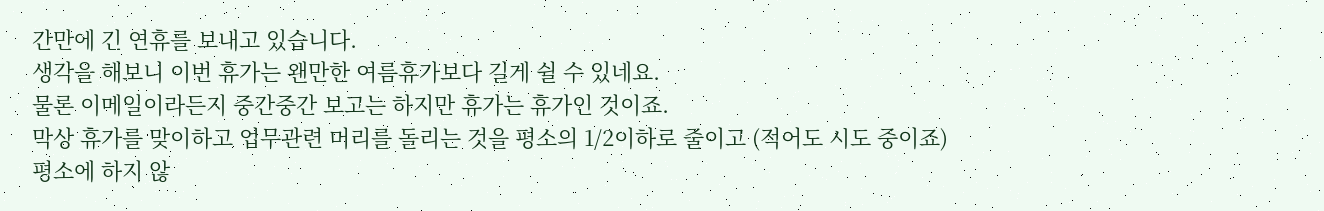간만에 긴 연휴를 보내고 있습니다.
생각을 해보니 이번 휴가는 왠만한 여름휴가보다 길게 쉴 수 있네요.
물론 이메일이라든지 중간중간 보고는 하지만 휴가는 휴가인 것이죠.
막상 휴가를 맞이하고 업무관련 머리를 돌리는 것을 평소의 1/2이하로 줄이고 (적어도 시도 중이죠)
평소에 하지 않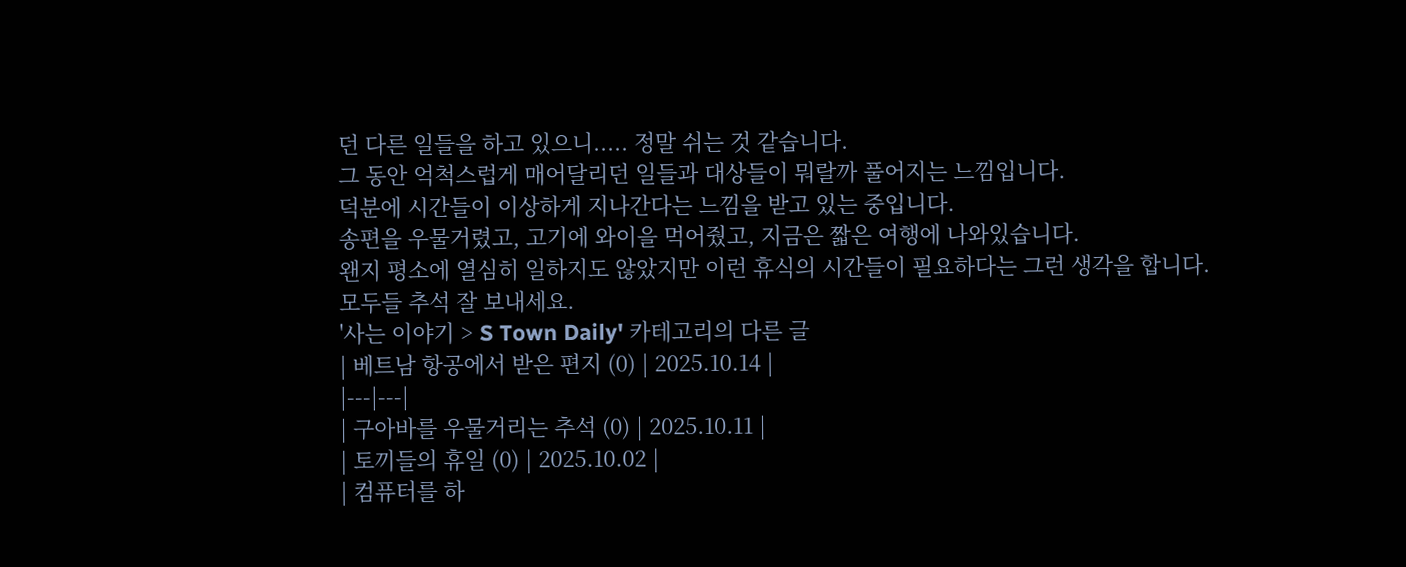던 다른 일들을 하고 있으니..... 정말 쉬는 것 같습니다.
그 동안 억척스럽게 매어달리던 일들과 대상들이 뭐랄까 풀어지는 느낌입니다.
덕분에 시간들이 이상하게 지나간다는 느낌을 받고 있는 중입니다.
송편을 우물거렸고, 고기에 와이을 먹어줬고, 지금은 짧은 여행에 나와있습니다.
왠지 평소에 열심히 일하지도 않았지만 이런 휴식의 시간들이 필요하다는 그런 생각을 합니다.
모두들 추석 잘 보내세요.
'사는 이야기 > S Town Daily' 카테고리의 다른 글
| 베트남 항공에서 받은 편지 (0) | 2025.10.14 |
|---|---|
| 구아바를 우물거리는 추석 (0) | 2025.10.11 |
| 토끼들의 휴일 (0) | 2025.10.02 |
| 컴퓨터를 하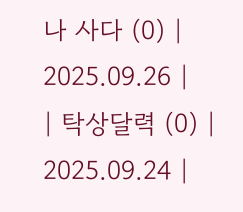나 사다 (0) | 2025.09.26 |
| 탁상달력 (0) | 2025.09.24 |